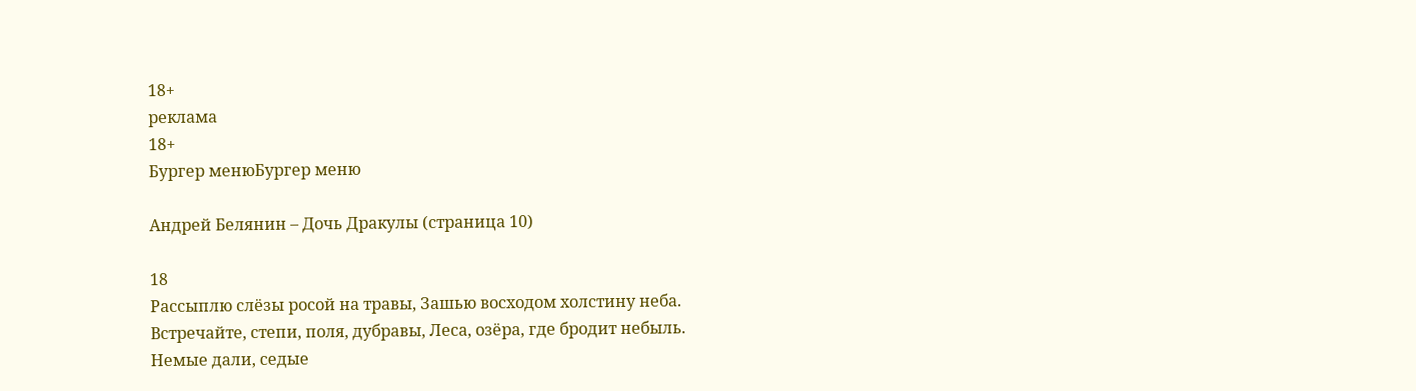18+
реклама
18+
Бургер менюБургер меню

Андрей Белянин – Дочь Дракулы (страница 10)

18
Рассыплю слёзы росой на травы, Зашью восходом холстину неба. Встречайте, степи, поля, дубравы, Леса, озёра, где бродит небыль. Немые дали, седые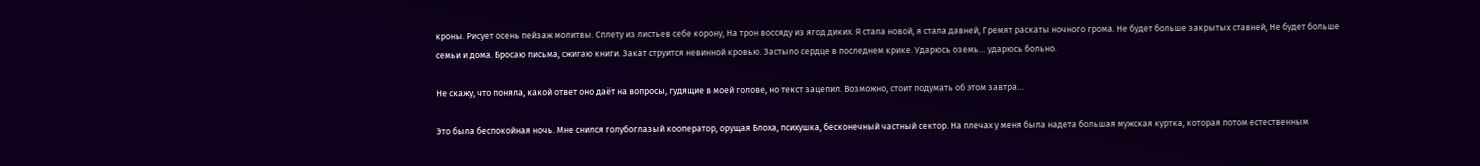кроны. Рисует осень пейзаж молитвы. Сплету из листьев себе корону, На трон воссяду из ягод диких. Я стала новой, я стала давней, Гремят раскаты ночного грома. Не будет больше закрытых ставней, Не будет больше семьи и дома. Бросаю письма, сжигаю книги. Закат струится невинной кровью. Застыло сердце в последнем крике. Ударюсь оземь… ударюсь больно.

Не скажу, что поняла, какой ответ оно даёт на вопросы, гудящие в моей голове, но текст зацепил. Возможно, стоит подумать об этом завтра…

Это была беспокойная ночь. Мне снился голубоглазый кооператор, орущая Блоха, психушка, бесконечный частный сектор. На плечах у меня была надета большая мужская куртка, которая потом естественным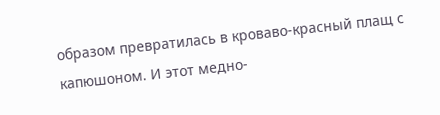образом превратилась в кроваво-красный плащ с капюшоном. И этот медно-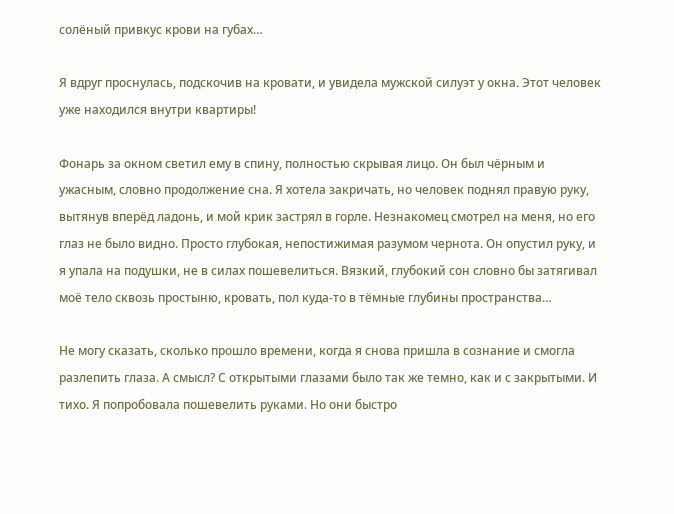солёный привкус крови на губах…

Я вдруг проснулась, подскочив на кровати, и увидела мужской силуэт у окна. Этот человек уже находился внутри квартиры!

Фонарь за окном светил ему в спину, полностью скрывая лицо. Он был чёрным и ужасным, словно продолжение сна. Я хотела закричать, но человек поднял правую руку, вытянув вперёд ладонь, и мой крик застрял в горле. Незнакомец смотрел на меня, но его глаз не было видно. Просто глубокая, непостижимая разумом чернота. Он опустил руку, и я упала на подушки, не в силах пошевелиться. Вязкий, глубокий сон словно бы затягивал моё тело сквозь простыню, кровать, пол куда-то в тёмные глубины пространства…

Не могу сказать, сколько прошло времени, когда я снова пришла в сознание и смогла разлепить глаза. А смысл? С открытыми глазами было так же темно, как и с закрытыми. И тихо. Я попробовала пошевелить руками. Но они быстро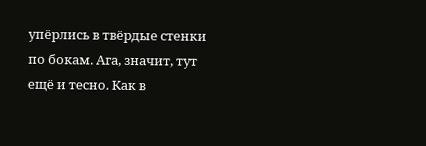упёрлись в твёрдые стенки по бокам. Ага, значит, тут ещё и тесно. Как в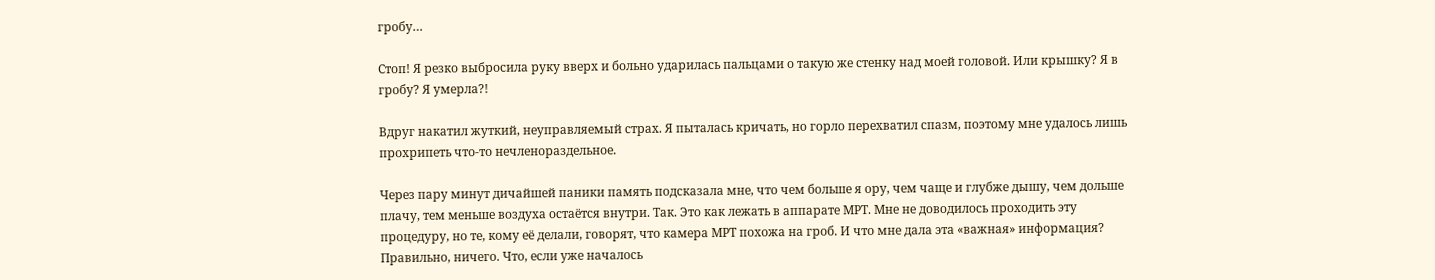гробу…

Стоп! Я резко выбросила руку вверх и больно ударилась пальцами о такую же стенку над моей головой. Или крышку? Я в гробу? Я умерла?!

Вдруг накатил жуткий, неуправляемый страх. Я пыталась кричать, но горло перехватил спазм, поэтому мне удалось лишь прохрипеть что-то нечленораздельное.

Через пару минут дичайшей паники память подсказала мне, что чем больше я ору, чем чаще и глубже дышу, чем дольше плачу, тем меньше воздуха остаётся внутри. Так. Это как лежать в аппарате МРТ. Мне не доводилось проходить эту процедуру, но те, кому её делали, говорят, что камера МРТ похожа на гроб. И что мне дала эта «важная» информация? Правильно, ничего. Что, если уже началось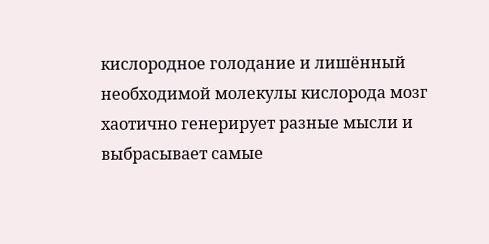кислородное голодание и лишённый необходимой молекулы кислорода мозг хаотично генерирует разные мысли и выбрасывает самые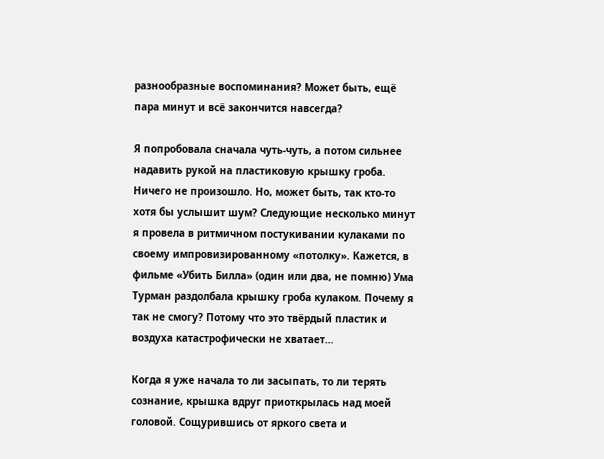разнообразные воспоминания? Может быть, ещё пара минут и всё закончится навсегда?

Я попробовала сначала чуть-чуть, а потом сильнее надавить рукой на пластиковую крышку гроба. Ничего не произошло. Но, может быть, так кто-то хотя бы услышит шум? Следующие несколько минут я провела в ритмичном постукивании кулаками по своему импровизированному «потолку». Кажется, в фильме «Убить Билла» (один или два, не помню) Ума Турман раздолбала крышку гроба кулаком. Почему я так не смогу? Потому что это твёрдый пластик и воздуха катастрофически не хватает…

Когда я уже начала то ли засыпать, то ли терять сознание, крышка вдруг приоткрылась над моей головой. Сощурившись от яркого света и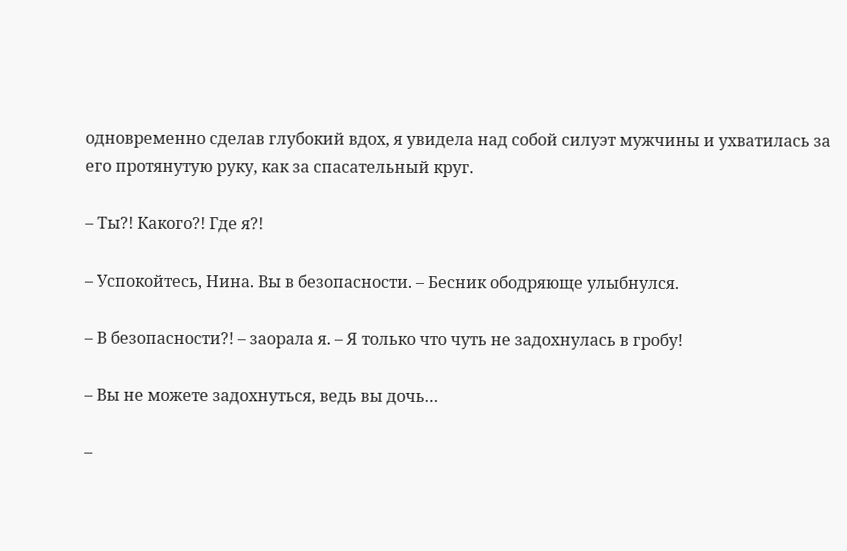одновременно сделав глубокий вдох, я увидела над собой силуэт мужчины и ухватилась за его протянутую руку, как за спасательный круг.

– Ты?! Какого?! Где я?!

– Успокойтесь, Нина. Вы в безопасности. – Бесник ободряюще улыбнулся.

– В безопасности?! – заорала я. – Я только что чуть не задохнулась в гробу!

– Вы не можете задохнуться, ведь вы дочь…

–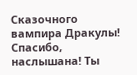Сказочного вампира Дракулы! Спасибо, наслышана! Ты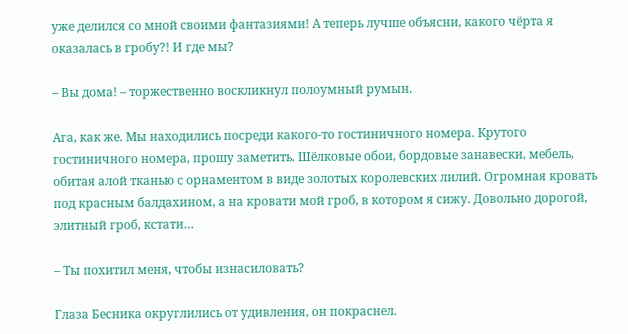уже делился со мной своими фантазиями! А теперь лучше объясни, какого чёрта я оказалась в гробу?! И где мы?

– Вы дома! – торжественно воскликнул полоумный румын.

Ага, как же. Мы находились посреди какого-то гостиничного номера. Крутого гостиничного номера, прошу заметить. Шёлковые обои, бордовые занавески, мебель, обитая алой тканью с орнаментом в виде золотых королевских лилий. Огромная кровать под красным балдахином, а на кровати мой гроб, в котором я сижу. Довольно дорогой, элитный гроб, кстати…

– Ты похитил меня, чтобы изнасиловать?

Глаза Бесника округлились от удивления, он покраснел.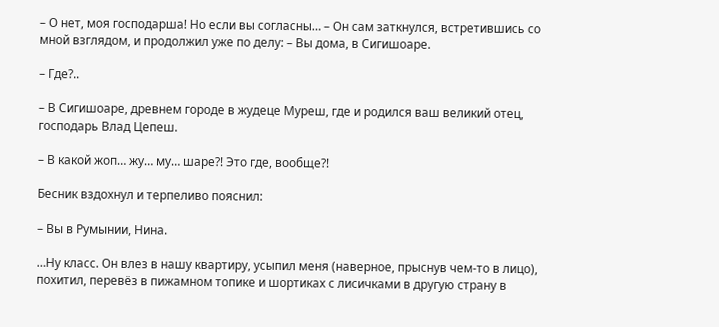– О нет, моя господарша! Но если вы согласны… – Он сам заткнулся, встретившись со мной взглядом, и продолжил уже по делу: – Вы дома, в Сигишоаре.

– Где?..

– В Сигишоаре, древнем городе в жудеце Муреш, где и родился ваш великий отец, господарь Влад Цепеш.

– В какой жоп… жу… му… шаре?! Это где, вообще?!

Бесник вздохнул и терпеливо пояснил:

– Вы в Румынии, Нина.

…Ну класс. Он влез в нашу квартиру, усыпил меня (наверное, прыснув чем-то в лицо), похитил, перевёз в пижамном топике и шортиках с лисичками в другую страну в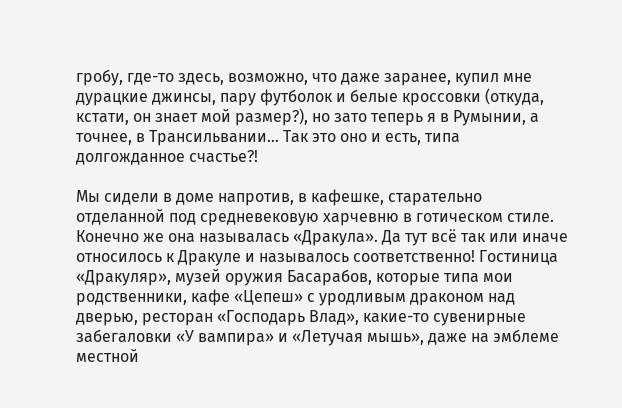гробу, где-то здесь, возможно, что даже заранее, купил мне дурацкие джинсы, пару футболок и белые кроссовки (откуда, кстати, он знает мой размер?), но зато теперь я в Румынии, а точнее, в Трансильвании… Так это оно и есть, типа долгожданное счастье?!

Мы сидели в доме напротив, в кафешке, старательно отделанной под средневековую харчевню в готическом стиле. Конечно же она называлась «Дракула». Да тут всё так или иначе относилось к Дракуле и называлось соответственно! Гостиница «Дракуляр», музей оружия Басарабов, которые типа мои родственники, кафе «Цепеш» с уродливым драконом над дверью, ресторан «Господарь Влад», какие-то сувенирные забегаловки «У вампира» и «Летучая мышь», даже на эмблеме местной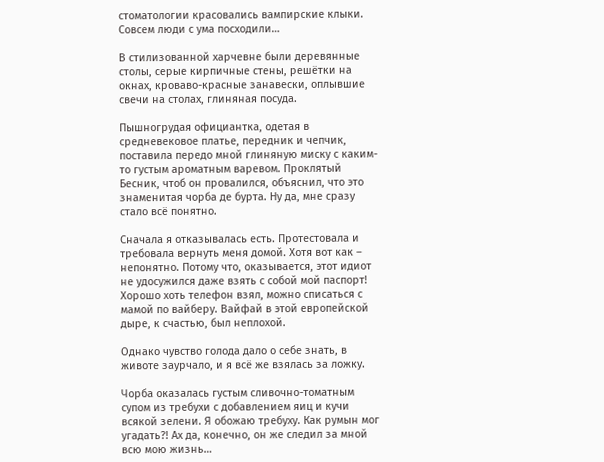стоматологии красовались вампирские клыки. Совсем люди с ума посходили…

В стилизованной харчевне были деревянные столы, серые кирпичные стены, решётки на окнах, кроваво-красные занавески, оплывшие свечи на столах, глиняная посуда.

Пышногрудая официантка, одетая в средневековое платье, передник и чепчик, поставила передо мной глиняную миску с каким-то густым ароматным варевом. Проклятый Бесник, чтоб он провалился, объяснил, что это знаменитая чорба де бурта. Ну да, мне сразу стало всё понятно.

Сначала я отказывалась есть. Протестовала и требовала вернуть меня домой. Хотя вот как – непонятно. Потому что, оказывается, этот идиот не удосужился даже взять с собой мой паспорт! Хорошо хоть телефон взял, можно списаться с мамой по вайберу. Вайфай в этой европейской дыре, к счастью, был неплохой.

Однако чувство голода дало о себе знать, в животе заурчало, и я всё же взялась за ложку.

Чорба оказалась густым сливочно-томатным супом из требухи с добавлением яиц и кучи всякой зелени. Я обожаю требуху. Как румын мог угадать?! Ах да, конечно, он же следил за мной всю мою жизнь…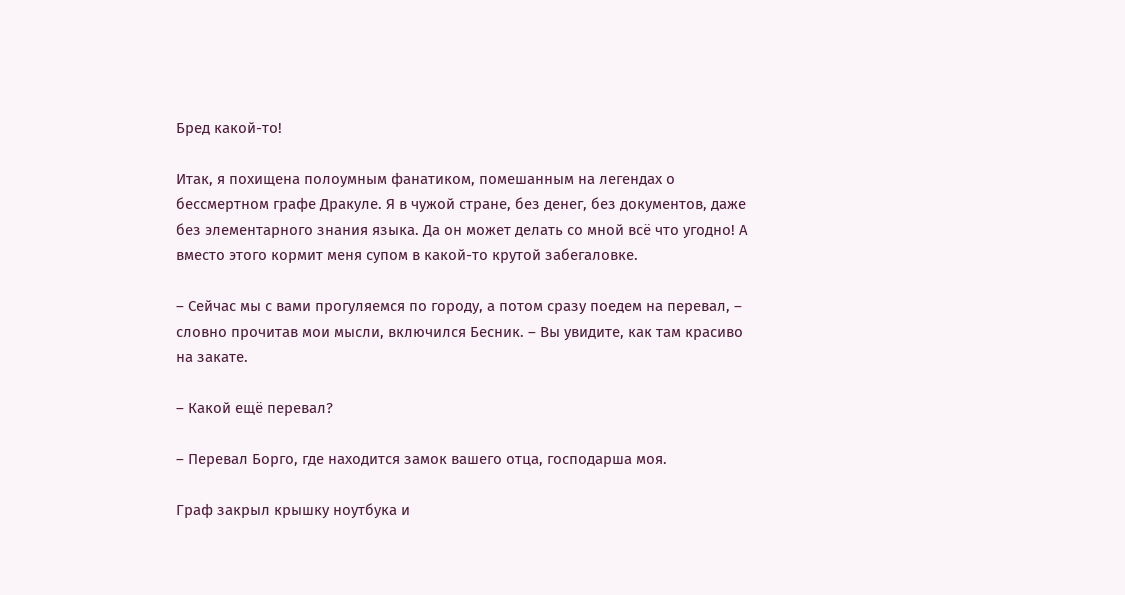Бред какой-то!

Итак, я похищена полоумным фанатиком, помешанным на легендах о бессмертном графе Дракуле. Я в чужой стране, без денег, без документов, даже без элементарного знания языка. Да он может делать со мной всё что угодно! А вместо этого кормит меня супом в какой-то крутой забегаловке.

– Сейчас мы с вами прогуляемся по городу, а потом сразу поедем на перевал, – словно прочитав мои мысли, включился Бесник. – Вы увидите, как там красиво на закате.

– Какой ещё перевал?

– Перевал Борго, где находится замок вашего отца, господарша моя.

Граф закрыл крышку ноутбука и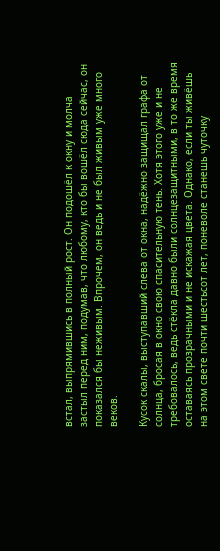встал, выпрямившись в полный рост. Он подошёл к окну и молча застыл перед ним, подумав, что любому, кто бы вошёл сюда сейчас, он показался бы неживым. Впрочем, он ведь и не был живым уже много веков.

Кусок скалы, выступавший слева от окна, надёжно защищал графа от солнца, бросая в окно свою спасительную тень. Хотя этого уже и не требовалось, ведь стёкла давно были солнцезащитными, в то же время оставаясь прозрачными и не искажая цвета. Однако, если ты живёшь на этом свете почти шестьсот лет, поневоле станешь чуточку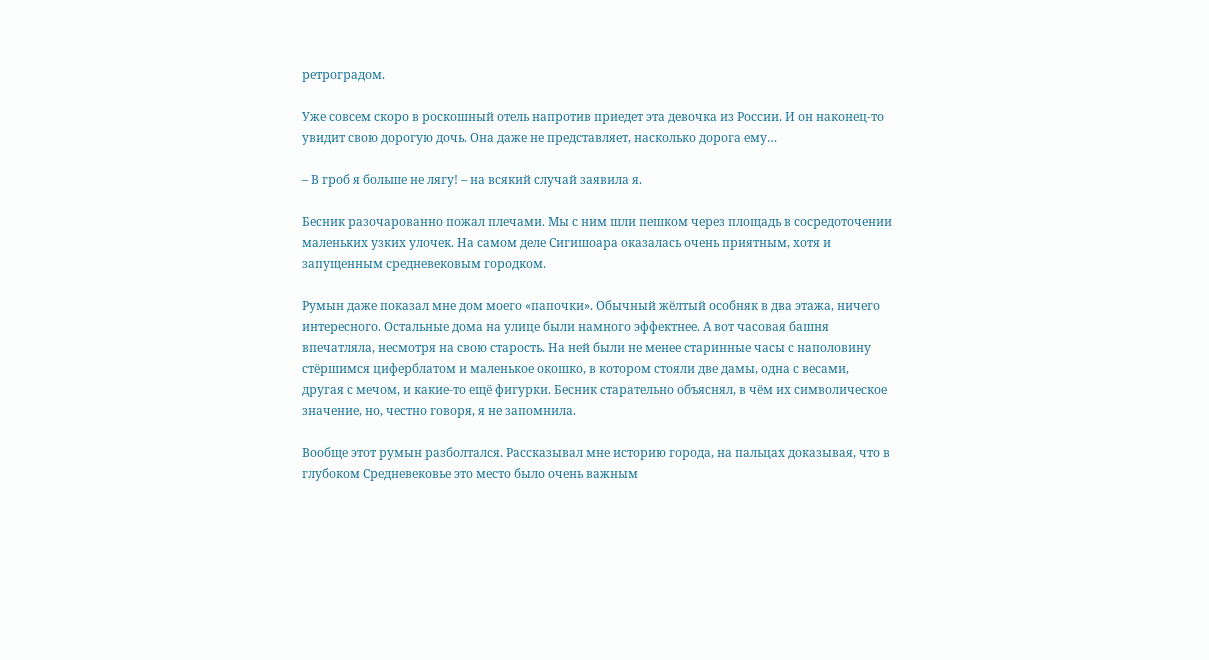ретроградом.

Уже совсем скоро в роскошный отель напротив приедет эта девочка из России. И он наконец-то увидит свою дорогую дочь. Она даже не представляет, насколько дорога ему…

– В гроб я больше не лягу! – на всякий случай заявила я.

Бесник разочарованно пожал плечами. Мы с ним шли пешком через площадь в сосредоточении маленьких узких улочек. На самом деле Сигишоара оказалась очень приятным, хотя и запущенным средневековым городком.

Румын даже показал мне дом моего «папочки». Обычный жёлтый особняк в два этажа, ничего интересного. Остальные дома на улице были намного эффектнее. А вот часовая башня впечатляла, несмотря на свою старость. На ней были не менее старинные часы с наполовину стёршимся циферблатом и маленькое окошко, в котором стояли две дамы, одна с весами, другая с мечом, и какие-то ещё фигурки. Бесник старательно объяснял, в чём их символическое значение, но, честно говоря, я не запомнила.

Вообще этот румын разболтался. Рассказывал мне историю города, на пальцах доказывая, что в глубоком Средневековье это место было очень важным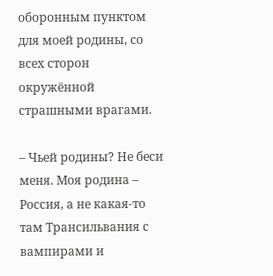оборонным пунктом для моей родины, со всех сторон окружённой страшными врагами.

– Чьей родины? Не беси меня. Моя родина – Россия, а не какая-то там Трансильвания с вампирами и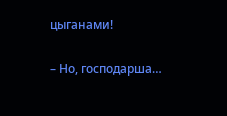цыганами!

– Но, господарша…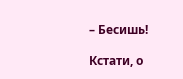– Бесишь!

Кстати, о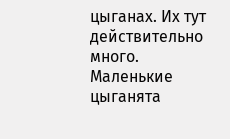цыганах. Их тут действительно много. Маленькие цыганята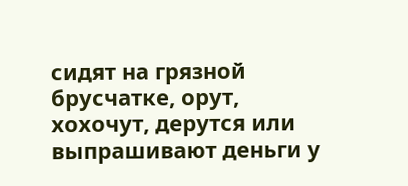сидят на грязной брусчатке, орут, хохочут, дерутся или выпрашивают деньги у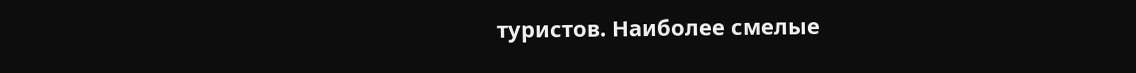туристов. Наиболее смелые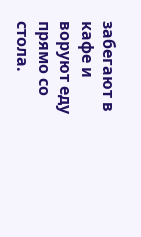забегают в кафе и воруют еду прямо со стола.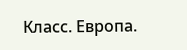Класс. Европа.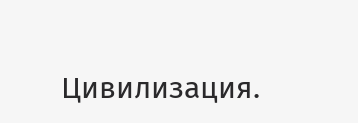Цивилизация.